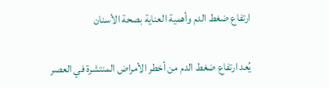ارتفاع ضغط الدم وأهمية العناية بصحة الأسنان

يُعد ارتفاع ضغط الدم من أخطر الأمراض المنتشرة في العصر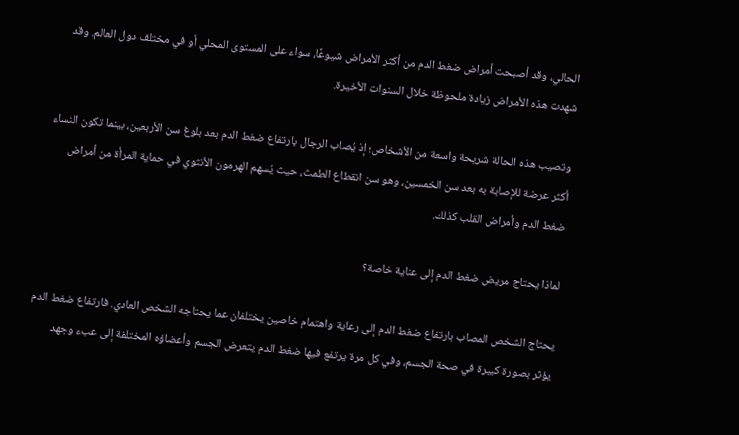الحالي، وقد أصبحت أمراض ضغط الدم من أكثر الأمراض شيوعًا، سواء على المستوى المحلي أو في مختلف دول العالم. وقد شهدت هذه الأمراض زيادة ملحوظة خلال السنوات الأخيرة.

وتصيب هذه الحالة شريحة واسعة من الأشخاص؛ إذ يُصاب الرجال بارتفاع ضغط الدم بعد بلوغ سن الأربعين، بينما تكون النساء أكثر عرضة للإصابة به بعد سن الخمسين، وهو سن انقطاع الطمث، حيث يُسهم الهرمون الأنثوي في حماية المرأة من أمراض ضغط الدم وأمراض القلب كذلك.

لماذا يحتاج مريض ضغط الدم إلى عناية خاصة؟

يحتاج الشخص المصاب بارتفاع ضغط الدم إلى رعاية واهتمام خاصين يختلفان عما يحتاجه الشخص العادي. فارتفاع ضغط الدم يؤثر بصورة كبيرة في صحة الجسم، وفي كل مرة يرتفع فيها ضغط الدم يتعرض الجسم وأعضاؤه المختلفة إلى عبء وجهد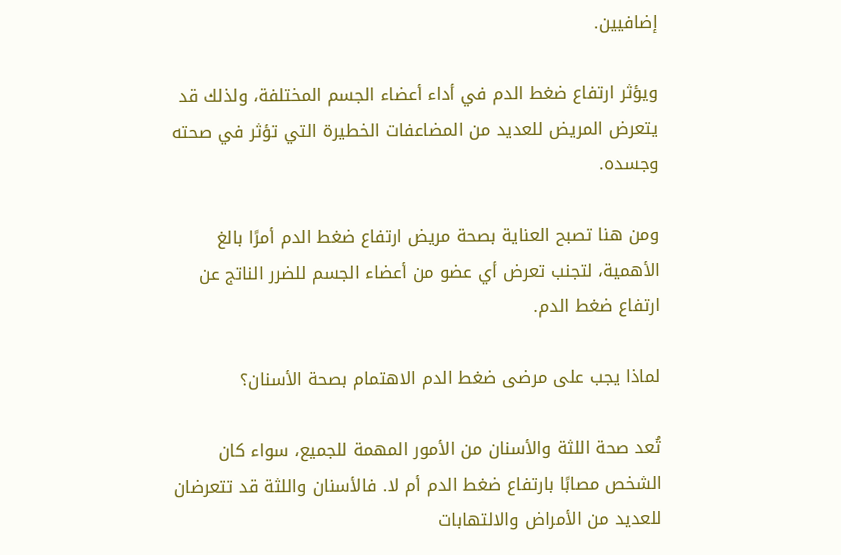إضافيين.

ويؤثر ارتفاع ضغط الدم في أداء أعضاء الجسم المختلفة، ولذلك قد يتعرض المريض للعديد من المضاعفات الخطيرة التي تؤثر في صحته وجسده.

ومن هنا تصبح العناية بصحة مريض ارتفاع ضغط الدم أمرًا بالغ الأهمية، لتجنب تعرض أي عضو من أعضاء الجسم للضرر الناتج عن ارتفاع ضغط الدم.

لماذا يجب على مرضى ضغط الدم الاهتمام بصحة الأسنان؟

تُعد صحة اللثة والأسنان من الأمور المهمة للجميع، سواء كان الشخص مصابًا بارتفاع ضغط الدم أم لا. فالأسنان واللثة قد تتعرضان للعديد من الأمراض والالتهابات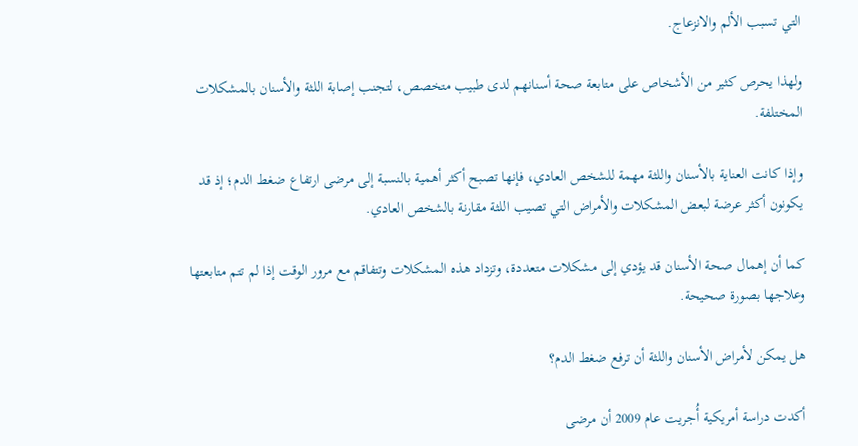التي تسبب الألم والانزعاج.

ولهذا يحرص كثير من الأشخاص على متابعة صحة أسنانهم لدى طبيب متخصص، لتجنب إصابة اللثة والأسنان بالمشكلات المختلفة.

وإذا كانت العناية بالأسنان واللثة مهمة للشخص العادي، فإنها تصبح أكثر أهمية بالنسبة إلى مرضى ارتفاع ضغط الدم؛ إذ قد يكونون أكثر عرضة لبعض المشكلات والأمراض التي تصيب اللثة مقارنة بالشخص العادي.

كما أن إهمال صحة الأسنان قد يؤدي إلى مشكلات متعددة، وتزداد هذه المشكلات وتتفاقم مع مرور الوقت إذا لم تتم متابعتها وعلاجها بصورة صحيحة.

هل يمكن لأمراض الأسنان واللثة أن ترفع ضغط الدم؟

أكدت دراسة أمريكية أُجريت عام 2009 أن مرضى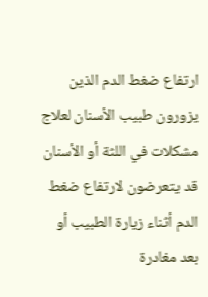ارتفاع ضغط الدم الذين يزورون طبيب الأسنان لعلاج مشكلات في اللثة أو الأسنان قد يتعرضون لارتفاع ضغط الدم أثناء زيارة الطبيب أو بعد مغادرة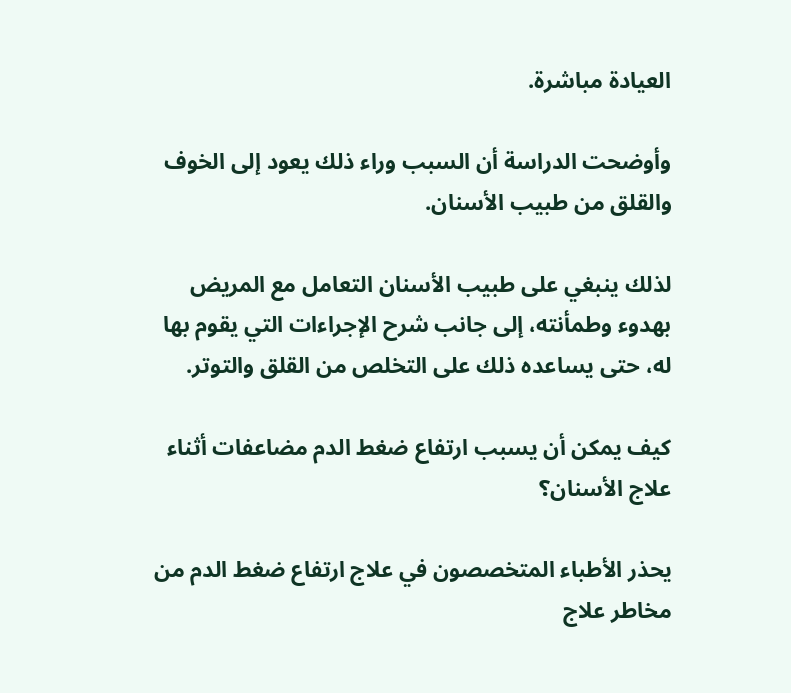العيادة مباشرة.

وأوضحت الدراسة أن السبب وراء ذلك يعود إلى الخوف والقلق من طبيب الأسنان.

لذلك ينبغي على طبيب الأسنان التعامل مع المريض بهدوء وطمأنته، إلى جانب شرح الإجراءات التي يقوم بها له، حتى يساعده ذلك على التخلص من القلق والتوتر.

كيف يمكن أن يسبب ارتفاع ضغط الدم مضاعفات أثناء علاج الأسنان؟

يحذر الأطباء المتخصصون في علاج ارتفاع ضغط الدم من مخاطر علاج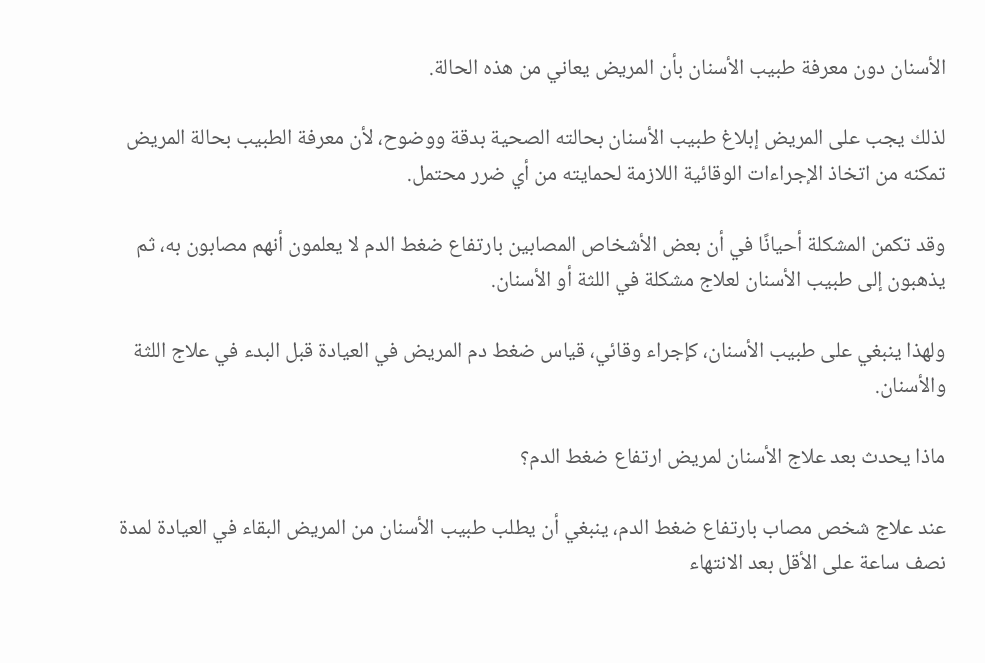الأسنان دون معرفة طبيب الأسنان بأن المريض يعاني من هذه الحالة.

لذلك يجب على المريض إبلاغ طبيب الأسنان بحالته الصحية بدقة ووضوح، لأن معرفة الطبيب بحالة المريض تمكنه من اتخاذ الإجراءات الوقائية اللازمة لحمايته من أي ضرر محتمل.

وقد تكمن المشكلة أحيانًا في أن بعض الأشخاص المصابين بارتفاع ضغط الدم لا يعلمون أنهم مصابون به، ثم يذهبون إلى طبيب الأسنان لعلاج مشكلة في اللثة أو الأسنان.

ولهذا ينبغي على طبيب الأسنان، كإجراء وقائي، قياس ضغط دم المريض في العيادة قبل البدء في علاج اللثة والأسنان.

ماذا يحدث بعد علاج الأسنان لمريض ارتفاع ضغط الدم؟

عند علاج شخص مصاب بارتفاع ضغط الدم، ينبغي أن يطلب طبيب الأسنان من المريض البقاء في العيادة لمدة نصف ساعة على الأقل بعد الانتهاء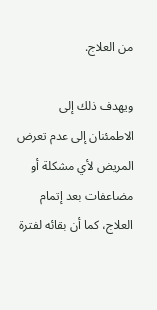من العلاج.

ويهدف ذلك إلى الاطمئنان إلى عدم تعرض المريض لأي مشكلة أو مضاعفات بعد إتمام العلاج، كما أن بقائه لفترة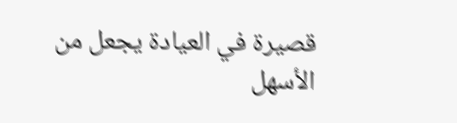قصيرة في العيادة يجعل من الأسهل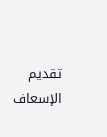تقديم الإسعاف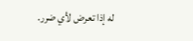له إذا تعرض لأي ضرر.